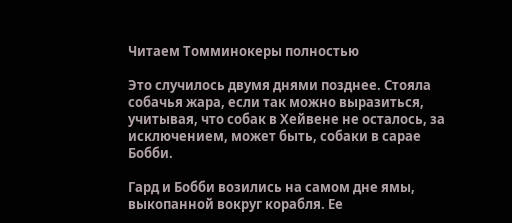Читаем Томминокеры полностью

Это случилось двумя днями позднее. Стояла собачья жара, если так можно выразиться, учитывая, что собак в Хейвене не осталось, за исключением, может быть, собаки в сарае Бобби.

Гард и Бобби возились на самом дне ямы, выкопанной вокруг корабля. Ее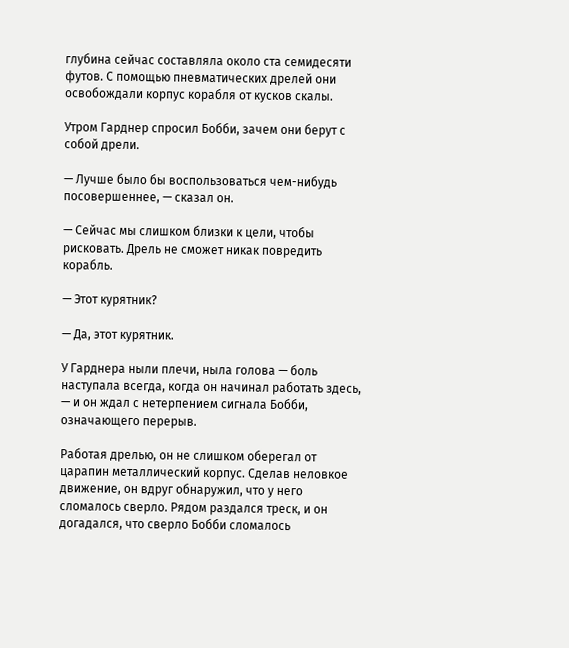глубина сейчас составляла около ста семидесяти футов. С помощью пневматических дрелей они освобождали корпус корабля от кусков скалы.

Утром Гарднер спросил Бобби, зачем они берут с собой дрели.

— Лучше было бы воспользоваться чем-нибудь посовершеннее, — сказал он.

— Сейчас мы слишком близки к цели, чтобы рисковать. Дрель не сможет никак повредить корабль.

— Этот курятник?

— Да, этот курятник.

У Гарднера ныли плечи, ныла голова — боль наступала всегда, когда он начинал работать здесь, — и он ждал с нетерпением сигнала Бобби, означающего перерыв.

Работая дрелью, он не слишком оберегал от царапин металлический корпус. Сделав неловкое движение, он вдруг обнаружил, что у него сломалось сверло. Рядом раздался треск, и он догадался, что сверло Бобби сломалось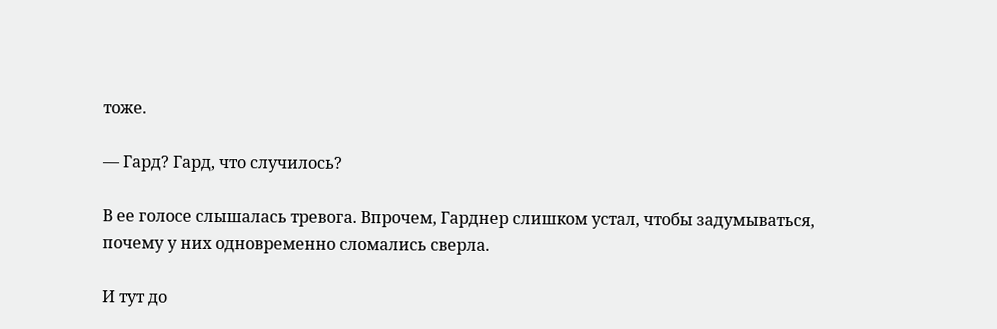тоже.

— Гард? Гард, что случилось?

В ее голосе слышалась тревога. Впрочем, Гарднер слишком устал, чтобы задумываться, почему у них одновременно сломались сверла.

И тут до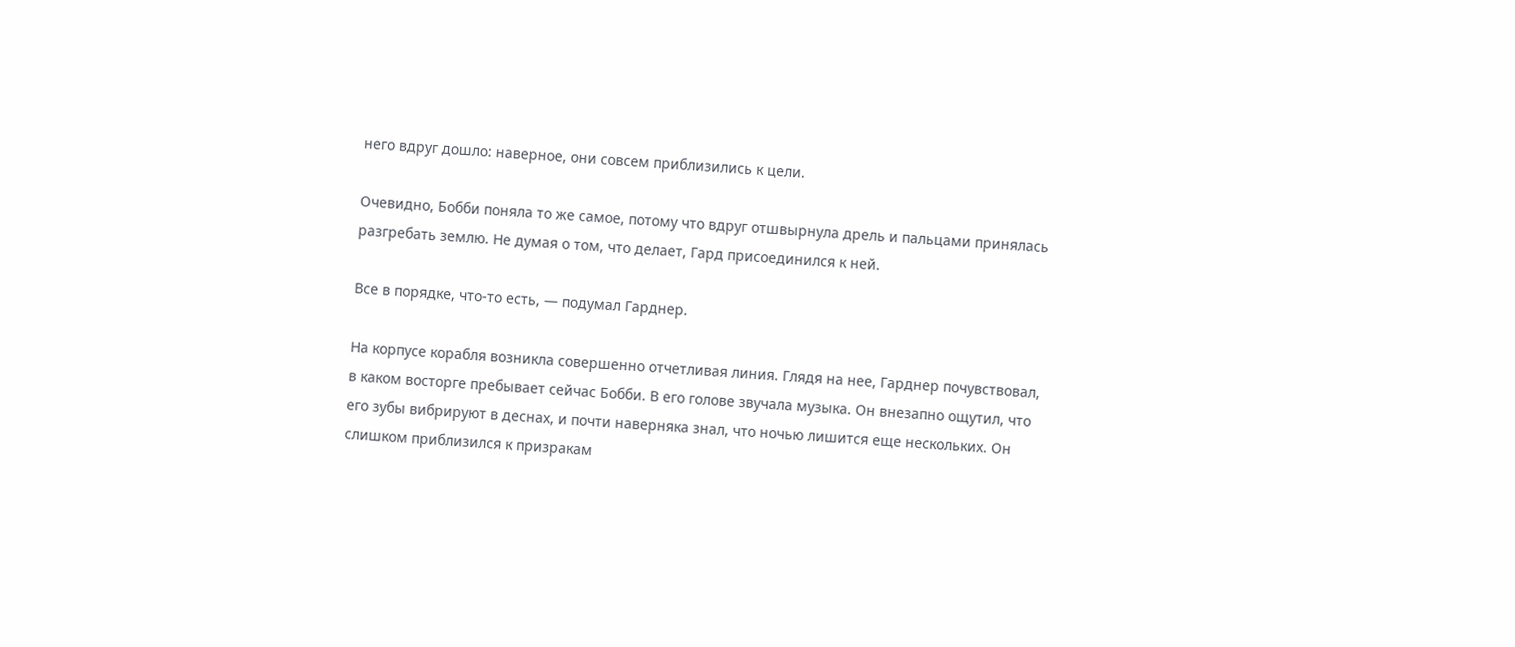него вдруг дошло: наверное, они совсем приблизились к цели.

Очевидно, Бобби поняла то же самое, потому что вдруг отшвырнула дрель и пальцами принялась разгребать землю. Не думая о том, что делает, Гард присоединился к ней.

Все в порядке, что-то есть, — подумал Гарднер.

На корпусе корабля возникла совершенно отчетливая линия. Глядя на нее, Гарднер почувствовал, в каком восторге пребывает сейчас Бобби. В его голове звучала музыка. Он внезапно ощутил, что его зубы вибрируют в деснах, и почти наверняка знал, что ночью лишится еще нескольких. Он слишком приблизился к призракам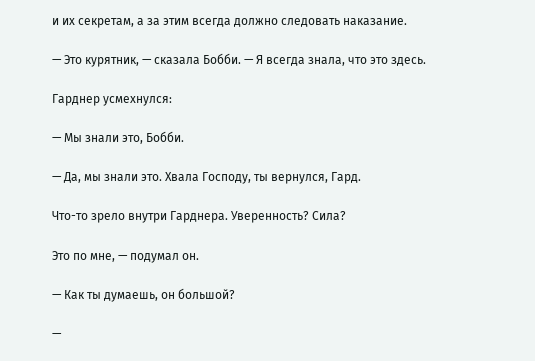и их секретам, а за этим всегда должно следовать наказание.

— Это курятник, — сказала Бобби. — Я всегда знала, что это здесь.

Гарднер усмехнулся:

— Мы знали это, Бобби.

— Да, мы знали это. Хвала Господу, ты вернулся, Гард.

Что-то зрело внутри Гарднера. Уверенность? Сила?

Это по мне, — подумал он.

— Как ты думаешь, он большой?

—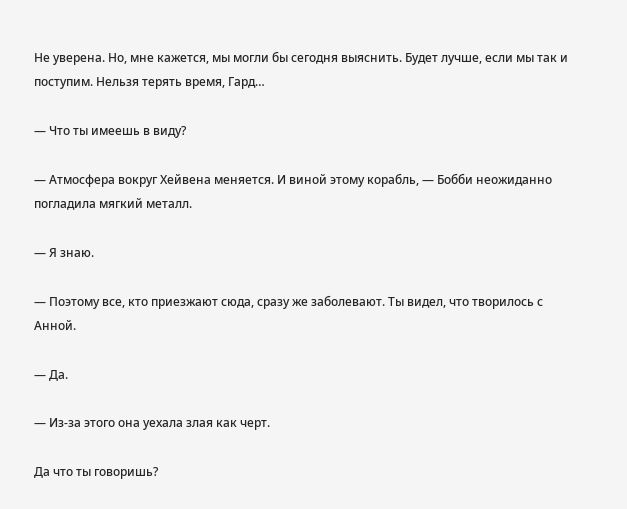Не уверена. Но, мне кажется, мы могли бы сегодня выяснить. Будет лучше, если мы так и поступим. Нельзя терять время, Гард…

— Что ты имеешь в виду?

— Атмосфера вокруг Хейвена меняется. И виной этому корабль, — Бобби неожиданно погладила мягкий металл.

— Я знаю.

— Поэтому все, кто приезжают сюда, сразу же заболевают. Ты видел, что творилось с Анной.

— Да.

— Из-за этого она уехала злая как черт.

Да что ты говоришь?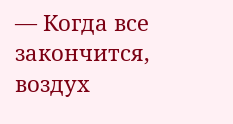— Когда все закончится, воздух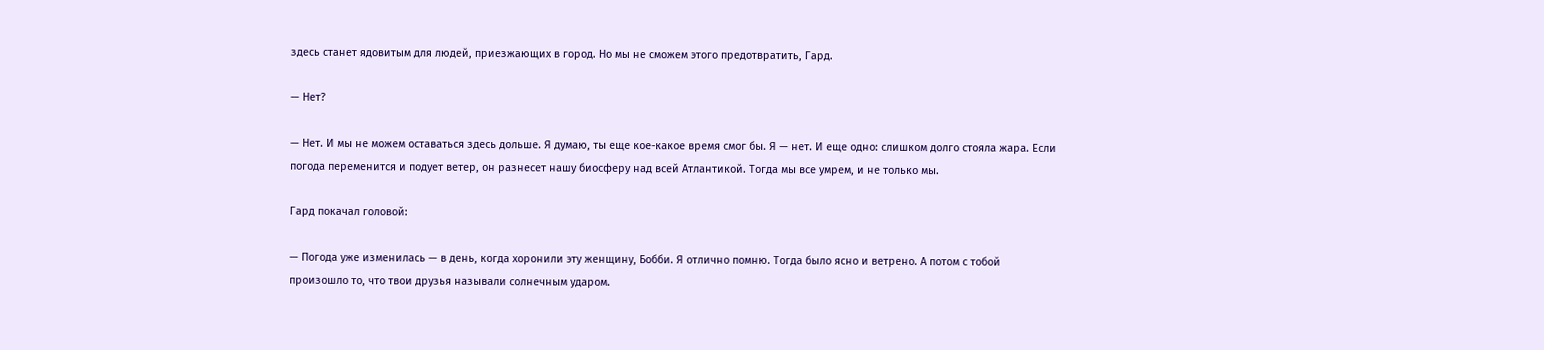здесь станет ядовитым для людей, приезжающих в город. Но мы не сможем этого предотвратить, Гард.

— Нет?

— Нет. И мы не можем оставаться здесь дольше. Я думаю, ты еще кое-какое время смог бы. Я — нет. И еще одно: слишком долго стояла жара. Если погода переменится и подует ветер, он разнесет нашу биосферу над всей Атлантикой. Тогда мы все умрем, и не только мы.

Гард покачал головой:

— Погода уже изменилась — в день, когда хоронили эту женщину, Бобби. Я отлично помню. Тогда было ясно и ветрено. А потом с тобой произошло то, что твои друзья называли солнечным ударом.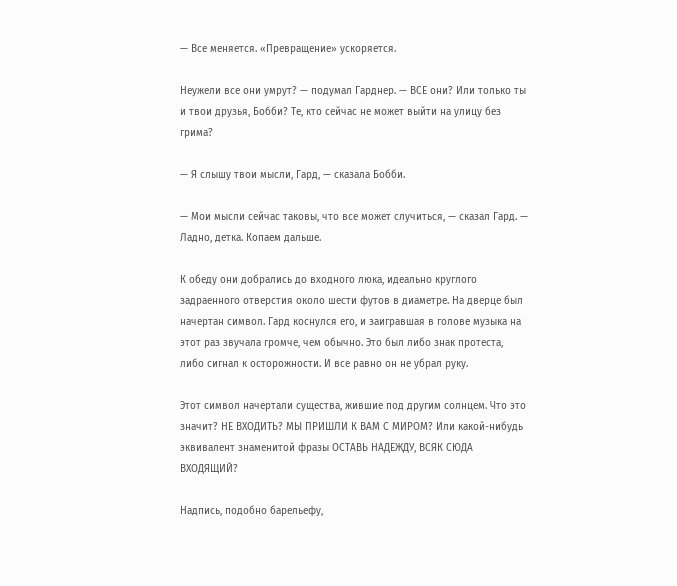— Все меняется. «Превращение» ускоряется.

Неужели все они умрут? — подумал Гарднер. — ВСЕ они? Или только ты и твои друзья, Бобби? Те, кто сейчас не может выйти на улицу без грима?

— Я слышу твои мысли, Гард, — сказала Бобби.

— Мои мысли сейчас таковы, что все может случиться, — сказал Гард. — Ладно, детка. Копаем дальше.

К обеду они добрались до входного люка, идеально круглого задраенного отверстия около шести футов в диаметре. На дверце был начертан символ. Гард коснулся его, и заигравшая в голове музыка на этот раз звучала громче, чем обычно. Это был либо знак протеста, либо сигнал к осторожности. И все равно он не убрал руку.

Этот символ начертали существа, жившие под другим солнцем. Что это значит? НЕ ВХОДИТЬ? МЫ ПРИШЛИ К ВАМ С МИРОМ? Или какой-нибудь эквивалент знаменитой фразы ОСТАВЬ НАДЕЖДУ, ВСЯК СЮДА ВХОДЯЩИЙ?

Надпись, подобно барельефу,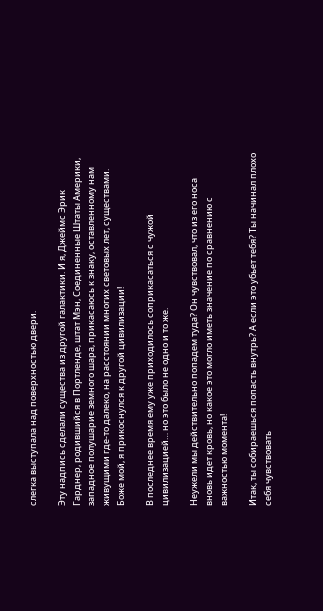слегка выступала над поверхностью двери.

Эту надпись сделали существа из другой галактики. И я, Джеймс Эрик Гарднер, родившийся в Портленде, штат Мэн, Соединенные Штаты Америки, западное полушарие земного шара, прикасаюсь к знаку, оставленному нам живущими где-то далеко, на расстоянии многих световых лет, существами. Боже мой, я прикоснулся к другой цивилизации!

В последнее время ему уже приходилось соприкасаться с чужой цивилизацией… но это было не одно и то же.

Неужели мы действительно попадем туда? Он чувствовал, что из его носа вновь идет кровь, но какое это могло иметь значение по сравнению с важностью момента!

Итак, ты собираешься попасть внутрь? А если это убьет тебя? Ты начинал плохо себя чувствовать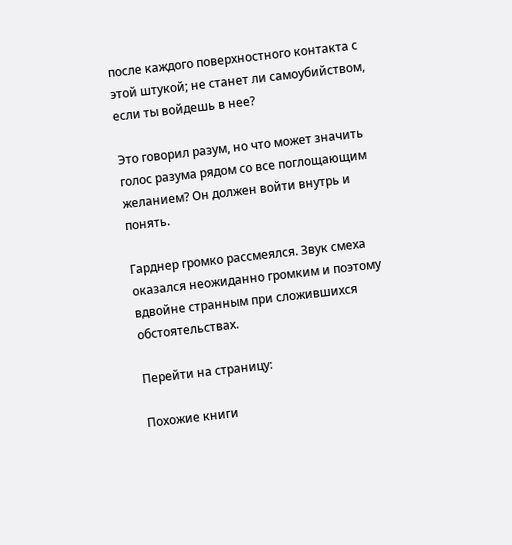после каждого поверхностного контакта с этой штукой; не станет ли самоубийством, если ты войдешь в нее?

Это говорил разум, но что может значить голос разума рядом со все поглощающим желанием? Он должен войти внутрь и понять.

Гарднер громко рассмеялся. Звук смеха оказался неожиданно громким и поэтому вдвойне странным при сложившихся обстоятельствах.

Перейти на страницу:

Похожие книги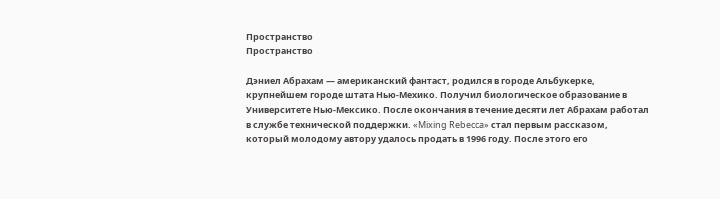Пространство
Пространство

Дэниел Абрахам — американский фантаст, родился в городе Альбукерке, крупнейшем городе штата Нью-Мехико. Получил биологическое образование в Университете Нью-Мексико. После окончания в течение десяти лет Абрахам работал в службе технической поддержки. «Mixing Rebecca» стал первым рассказом, который молодому автору удалось продать в 1996 году. После этого его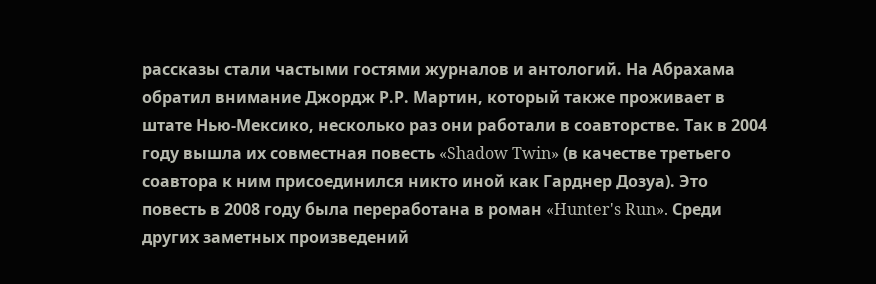рассказы стали частыми гостями журналов и антологий. На Абрахама обратил внимание Джордж Р.Р. Мартин, который также проживает в штате Нью-Мексико, несколько раз они работали в соавторстве. Так в 2004 году вышла их совместная повесть «Shadow Twin» (в качестве третьего соавтора к ним присоединился никто иной как Гарднер Дозуа). Это повесть в 2008 году была переработана в роман «Hunter's Run». Среди других заметных произведений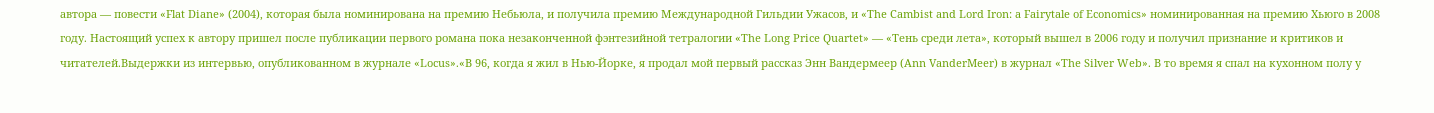автора — повести «Flat Diane» (2004), которая была номинирована на премию Небьюла, и получила премию Международной Гильдии Ужасов, и «The Cambist and Lord Iron: a Fairytale of Economics» номинированная на премию Хьюго в 2008 году. Настоящий успех к автору пришел после публикации первого романа пока незаконченной фэнтезийной тетралогии «The Long Price Quartet» — «Тень среди лета», который вышел в 2006 году и получил признание и критиков и читателей.Выдержки из интервью, опубликованном в журнале «Locus».«В 96, когда я жил в Нью-Йорке, я продал мой первый рассказ Энн Вандермеер (Ann VanderMeer) в журнал «The Silver Web». В то время я спал на кухонном полу у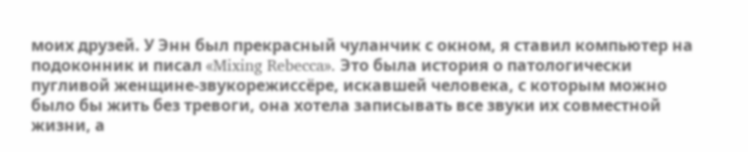моих друзей. У Энн был прекрасный чуланчик с окном, я ставил компьютер на подоконник и писал «Mixing Rebecca». Это была история о патологически пугливой женщине-звукорежиссёре, искавшей человека, с которым можно было бы жить без тревоги, она хотела записывать все звуки их совместной жизни, а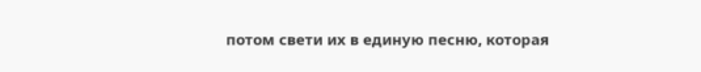потом свети их в единую песню, которая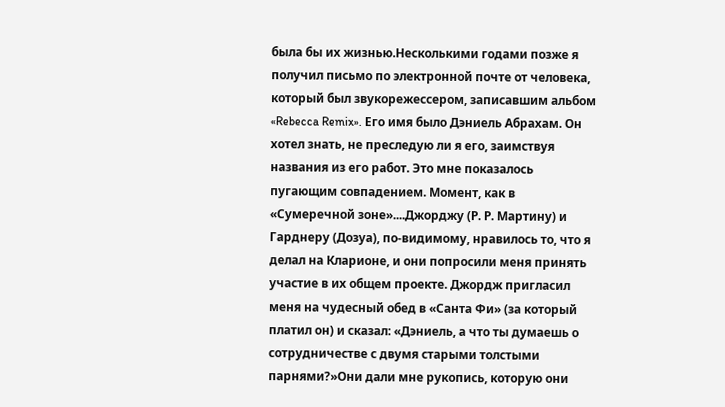была бы их жизнью.Несколькими годами позже я получил письмо по электронной почте от человека, который был звукорежессером, записавшим альбом «Rebecca Remix». Его имя было Дэниель Абрахам. Он хотел знать, не преследую ли я его, заимствуя названия из его работ. Это мне показалось пугающим совпадением. Момент, как в «Сумеречной зоне»....Джорджу (Р. Р. Мартину) и Гарднеру (Дозуа), по-видимому, нравилось то, что я делал на Кларионе, и они попросили меня принять участие в их общем проекте. Джордж пригласил меня на чудесный обед в «Санта Фи» (за который платил он) и сказал: «Дэниель, а что ты думаешь о сотрудничестве с двумя старыми толстыми парнями?»Они дали мне рукопись, которую они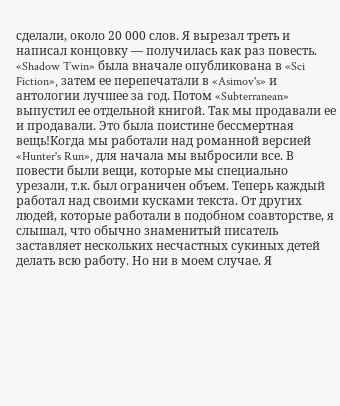сделали, около 20 000 слов. Я вырезал треть и написал концовку — получилась как раз повесть. «Shadow Twin» была вначале опубликована в «Sci Fiction», затем ее перепечатали в «Asimov's» и антологии лучшее за год. Потом «Subterranean» выпустил ее отдельной книгой. Так мы продавали ее и продавали. Это была поистине бессмертная вещь!Когда мы работали над романной версией «Hunter's Run», для начала мы выбросили все. В повести были вещи, которые мы специально урезали, т.к. был ограничен объем. Теперь каждый работал над своими кусками текста. От других людей, которые работали в подобном соавторстве, я слышал, что обычно знаменитый писатель заставляет нескольких несчастных сукиных детей делать всю работу. Но ни в моем случае. Я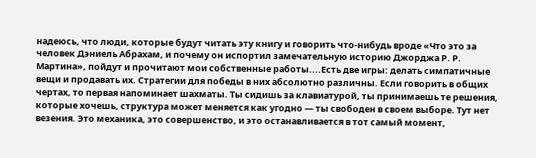надеюсь, что люди, которые будут читать эту книгу и говорить что-нибудь вроде «Что это за человек Дэниель Абрахам, и почему он испортил замечательную историю Джорджа Р. Р. Мартина», пойдут и прочитают мои собственные работы....Есть две игры: делать симпатичные вещи и продавать их. Стратегии для победы в них абсолютно различны. Если говорить в общих чертах, то первая напоминает шахматы. Ты сидишь за клавиатурой, ты принимаешь те решения, которые хочешь, структура может меняется как угодно — ты свободен в своем выборе. Тут нет везения. Это механика, это совершенство, и это останавливается в тот самый момент,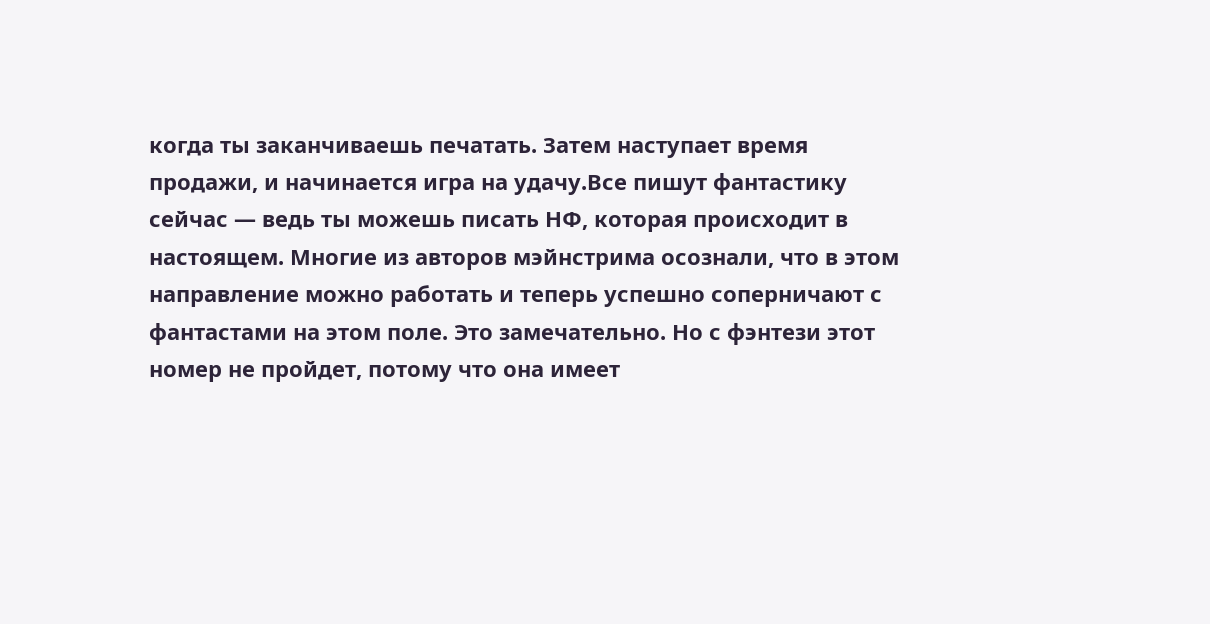когда ты заканчиваешь печатать. Затем наступает время продажи, и начинается игра на удачу.Все пишут фантастику сейчас — ведь ты можешь писать НФ, которая происходит в настоящем. Многие из авторов мэйнстрима осознали, что в этом направление можно работать и теперь успешно соперничают с фантастами на этом поле. Это замечательно. Но с фэнтези этот номер не пройдет, потому что она имеет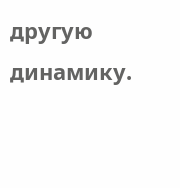другую динамику.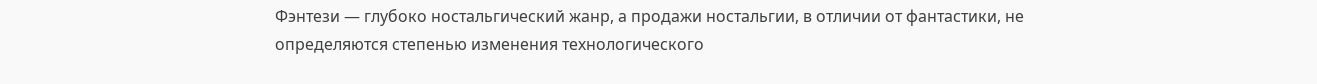Фэнтези — глубоко ностальгический жанр, а продажи ностальгии, в отличии от фантастики, не определяются степенью изменения технологического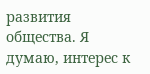развития общества. Я думаю, интерес к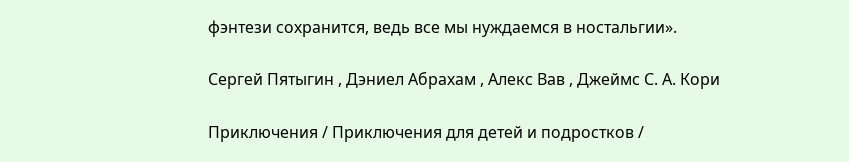фэнтези сохранится, ведь все мы нуждаемся в ностальгии».

Сергей Пятыгин , Дэниел Абрахам , Алекс Вав , Джеймс С. А. Кори

Приключения / Приключения для детей и подростков /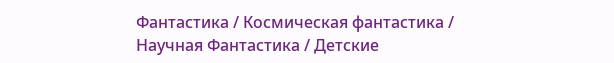Фантастика / Космическая фантастика / Научная Фантастика / Детские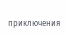приключения